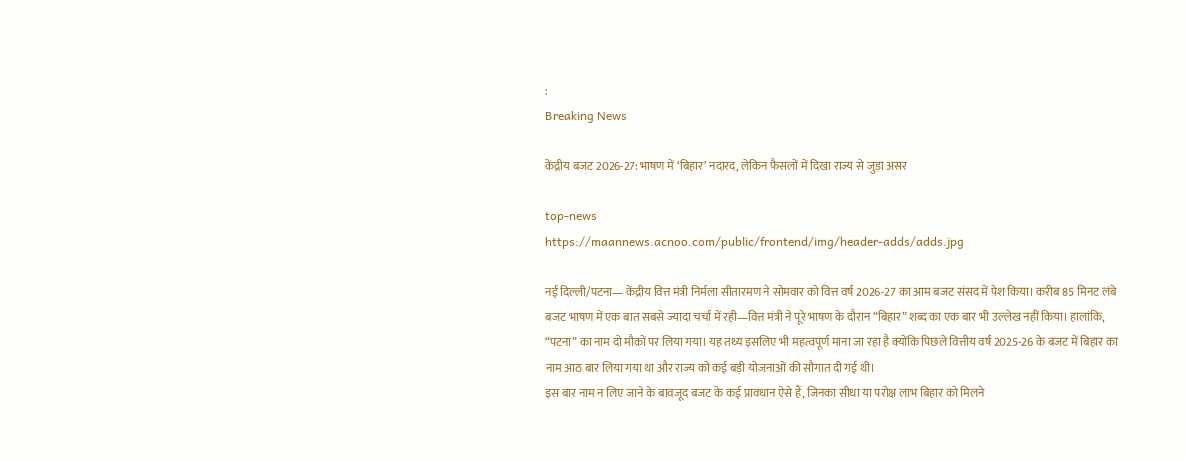:
Breaking News

केंद्रीय बजट 2026-27: भाषण में ‘बिहार’ नदारद, लेकिन फैसलों में दिखा राज्य से जुड़ा असर

top-news
https://maannews.acnoo.com/public/frontend/img/header-adds/adds.jpg

नई दिल्ली/पटना— केंद्रीय वित्त मंत्री निर्मला सीतारमण ने सोमवार को वित्त वर्ष 2026-27 का आम बजट संसद में पेश किया। करीब 85 मिनट लंबे बजट भाषण में एक बात सबसे ज्यादा चर्चा में रही—वित्त मंत्री ने पूरे भाषण के दौरान “बिहार” शब्द का एक बार भी उल्लेख नहीं किया। हालांकि, “पटना” का नाम दो मौकों पर लिया गया। यह तथ्य इसलिए भी महत्वपूर्ण माना जा रहा है क्योंकि पिछले वित्तीय वर्ष 2025-26 के बजट में बिहार का नाम आठ बार लिया गया था और राज्य को कई बड़ी योजनाओं की सौगात दी गई थी।
इस बार नाम न लिए जाने के बावजूद बजट के कई प्रावधान ऐसे हैं, जिनका सीधा या परोक्ष लाभ बिहार को मिलने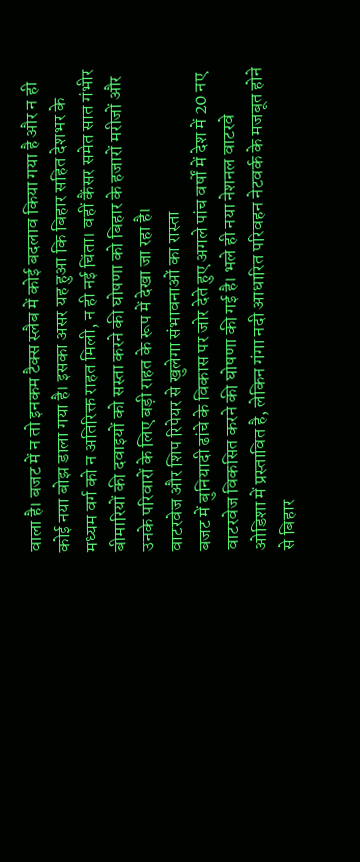वाला है। बजट में न तो इनकम टैक्स स्लैब में कोई बदलाव किया गया है और न ही कोई नया बोझ डाला गया है। इसका असर यह हुआ कि बिहार सहित देशभर के मध्यम वर्ग को न अतिरिक्त राहत मिली, न ही नई चिंता। वहीं कैंसर समेत सात गंभीर बीमारियों की दवाइयों को सस्ता करने की घोषणा को बिहार के हजारों मरीजों और उनके परिवारों के लिए बड़ी राहत के रूप में देखा जा रहा है।
वाटरवेज और शिप रिपेयर से खुलेगा संभावनाओं का रास्ता
बजट में बुनियादी ढांचे के विकास पर जोर देते हुए अगले पांच वर्षों में देश में 20 नए वाटरवेज विकसित करने की घोषणा की गई है। भले ही नया नेशनल वाटरवे ओडिशा में प्रस्तावित है, लेकिन गंगा नदी आधारित परिवहन नेटवर्क के मजबूत होने से बिहार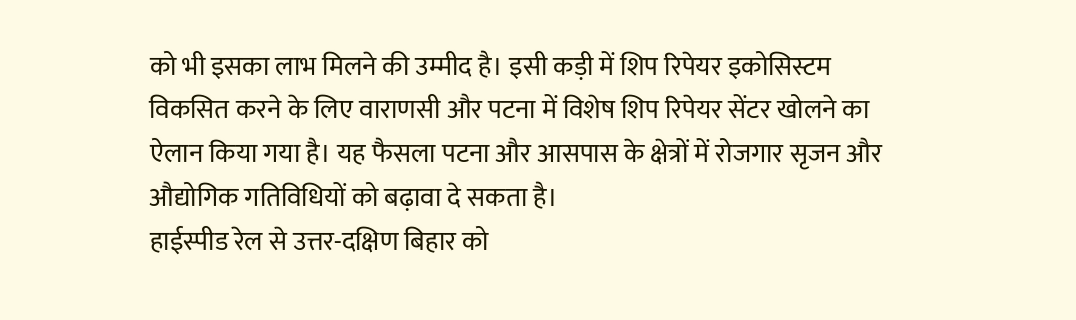को भी इसका लाभ मिलने की उम्मीद है। इसी कड़ी में शिप रिपेयर इकोसिस्टम विकसित करने के लिए वाराणसी और पटना में विशेष शिप रिपेयर सेंटर खोलने का ऐलान किया गया है। यह फैसला पटना और आसपास के क्षेत्रों में रोजगार सृजन और औद्योगिक गतिविधियों को बढ़ावा दे सकता है।
हाईस्पीड रेल से उत्तर-दक्षिण बिहार को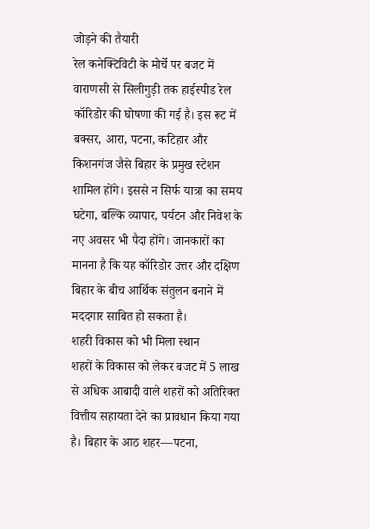जोड़ने की तैयारी
रेल कनेक्टिविटी के मोर्चे पर बजट में वाराणसी से सिलीगुड़ी तक हाईस्पीड रेल कॉरिडोर की घोषणा की गई है। इस रूट में बक्सर, आरा, पटना, कटिहार और किशनगंज जैसे बिहार के प्रमुख स्टेशन शामिल होंगे। इससे न सिर्फ यात्रा का समय घटेगा, बल्कि व्यापार, पर्यटन और निवेश के नए अवसर भी पैदा होंगे। जानकारों का मानना है कि यह कॉरिडोर उत्तर और दक्षिण बिहार के बीच आर्थिक संतुलन बनाने में मददगार साबित हो सकता है।
शहरी विकास को भी मिला स्थान
शहरों के विकास को लेकर बजट में 5 लाख से अधिक आबादी वाले शहरों को अतिरिक्त वित्तीय सहायता देने का प्रावधान किया गया है। बिहार के आठ शहर—पटना,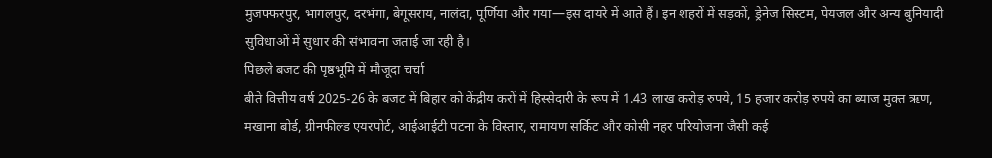मुजफ्फरपुर, भागलपुर, दरभंगा, बेगूसराय, नालंदा, पूर्णिया और गया—इस दायरे में आते हैं। इन शहरों में सड़कों, ड्रेनेज सिस्टम, पेयजल और अन्य बुनियादी सुविधाओं में सुधार की संभावना जताई जा रही है।
पिछले बजट की पृष्ठभूमि में मौजूदा चर्चा
बीते वित्तीय वर्ष 2025-26 के बजट में बिहार को केंद्रीय करों में हिस्सेदारी के रूप में 1.43 लाख करोड़ रुपये, 15 हजार करोड़ रुपये का ब्याज मुक्त ऋण, मखाना बोर्ड, ग्रीनफील्ड एयरपोर्ट, आईआईटी पटना के विस्तार, रामायण सर्किट और कोसी नहर परियोजना जैसी कई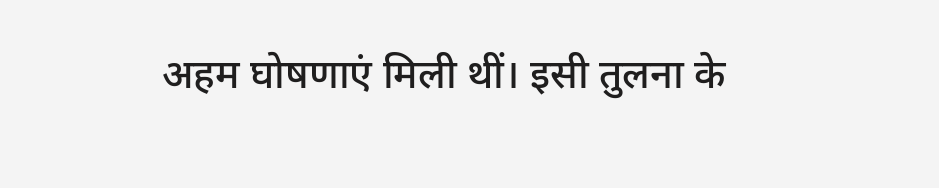अहम घोषणाएं मिली थीं। इसी तुलना के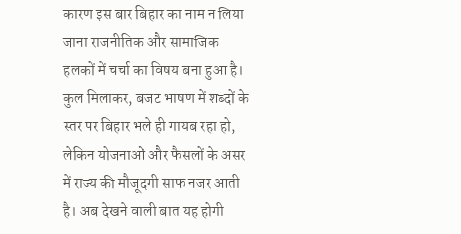कारण इस बार बिहार का नाम न लिया जाना राजनीतिक और सामाजिक हलकों में चर्चा का विषय बना हुआ है।
कुल मिलाकर, बजट भाषण में शब्दों के स्तर पर बिहार भले ही गायब रहा हो, लेकिन योजनाओं और फैसलों के असर में राज्य की मौजूदगी साफ नजर आती है। अब देखने वाली बात यह होगी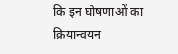कि इन घोषणाओं का क्रियान्वयन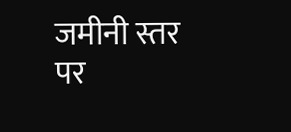जमीनी स्तर पर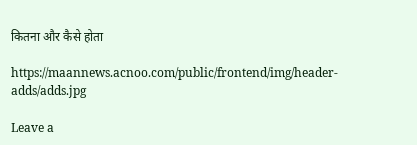कितना और कैसे होता

https://maannews.acnoo.com/public/frontend/img/header-adds/adds.jpg

Leave a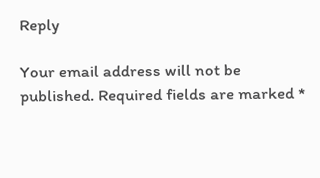Reply

Your email address will not be published. Required fields are marked *